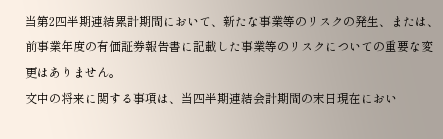当第2四半期連結累計期間において、新たな事業等のリスクの発生、または、前事業年度の有価証券報告書に記載した事業等のリスクについての重要な変更はありません。
文中の将来に関する事項は、当四半期連結会計期間の末日現在におい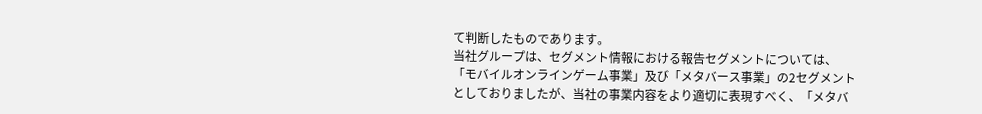て判断したものであります。
当社グループは、セグメント情報における報告セグメントについては、「モバイルオンラインゲーム事業」及び「メタバース事業」の2セグメントとしておりましたが、当社の事業内容をより適切に表現すべく、「メタバ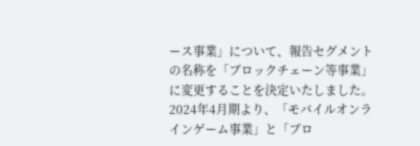ース事業」について、報告セグメントの名称を「ブロックチェーン等事業」に変更することを決定いたしました。2024年4月期より、「モバイルオンラインゲーム事業」と「ブロ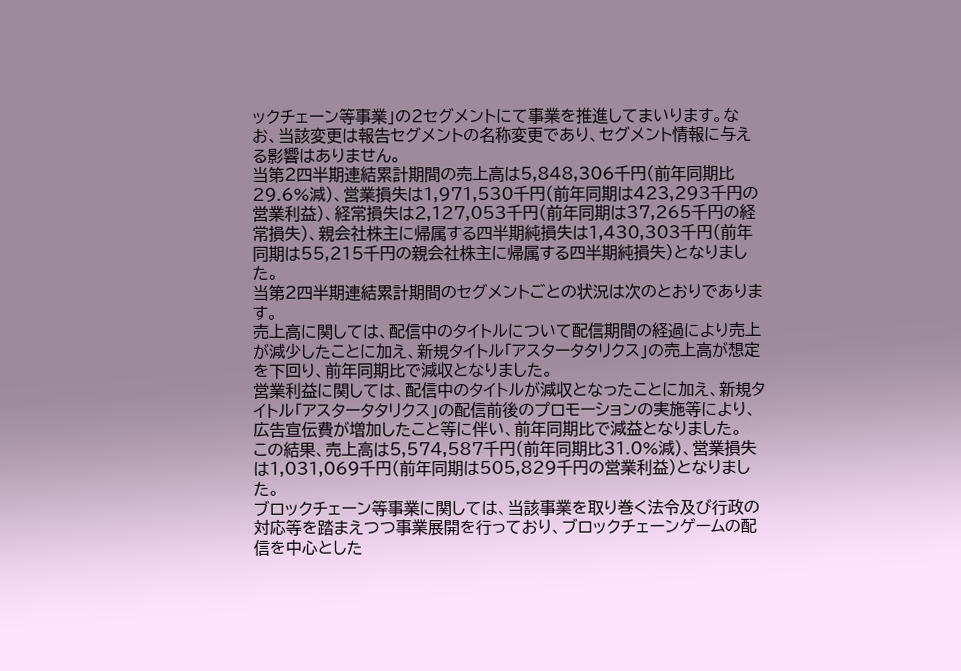ックチェーン等事業」の2セグメントにて事業を推進してまいります。なお、当該変更は報告セグメントの名称変更であり、セグメント情報に与える影響はありません。
当第2四半期連結累計期間の売上高は5,848,306千円(前年同期比29.6%減)、営業損失は1,971,530千円(前年同期は423,293千円の営業利益)、経常損失は2,127,053千円(前年同期は37,265千円の経常損失)、親会社株主に帰属する四半期純損失は1,430,303千円(前年同期は55,215千円の親会社株主に帰属する四半期純損失)となりました。
当第2四半期連結累計期間のセグメントごとの状況は次のとおりであります。
売上高に関しては、配信中のタイトルについて配信期間の経過により売上が減少したことに加え、新規タイトル「アスタータタリクス」の売上高が想定を下回り、前年同期比で減収となりました。
営業利益に関しては、配信中のタイトルが減収となったことに加え、新規タイトル「アスタータタリクス」の配信前後のプロモーションの実施等により、広告宣伝費が増加したこと等に伴い、前年同期比で減益となりました。
この結果、売上高は5,574,587千円(前年同期比31.0%減)、営業損失は1,031,069千円(前年同期は505,829千円の営業利益)となりました。
ブロックチェーン等事業に関しては、当該事業を取り巻く法令及び行政の対応等を踏まえつつ事業展開を行っており、ブロックチェーンゲームの配信を中心とした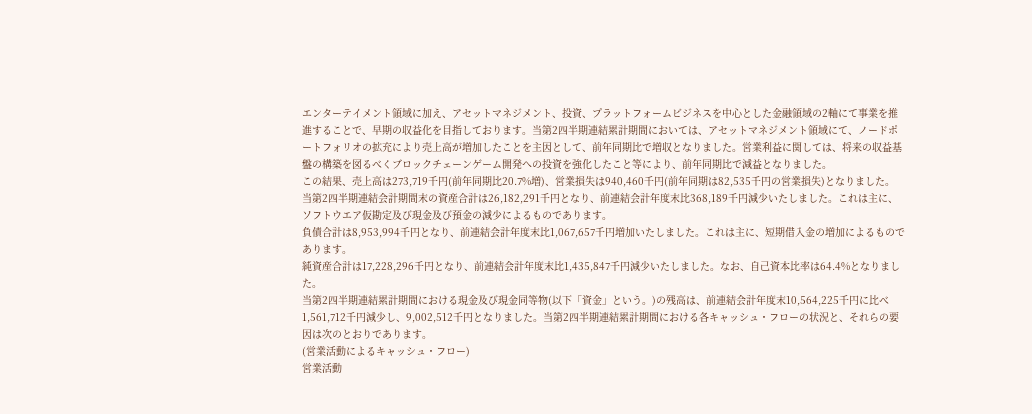エンターテイメント領域に加え、アセットマネジメント、投資、プラットフォームビジネスを中心とした金融領域の2軸にて事業を推進することで、早期の収益化を目指しております。当第2四半期連結累計期間においては、アセットマネジメント領域にて、ノードポートフォリオの拡充により売上高が増加したことを主因として、前年同期比で増収となりました。営業利益に関しては、将来の収益基盤の構築を図るべくブロックチェーンゲーム開発への投資を強化したこと等により、前年同期比で減益となりました。
この結果、売上高は273,719千円(前年同期比20.7%増)、営業損失は940,460千円(前年同期は82,535千円の営業損失)となりました。
当第2四半期連結会計期間末の資産合計は26,182,291千円となり、前連結会計年度末比368,189千円減少いたしました。これは主に、ソフトウエア仮勘定及び現金及び預金の減少によるものであります。
負債合計は8,953,994千円となり、前連結会計年度末比1,067,657千円増加いたしました。これは主に、短期借入金の増加によるものであります。
純資産合計は17,228,296千円となり、前連結会計年度末比1,435,847千円減少いたしました。なお、自己資本比率は64.4%となりました。
当第2四半期連結累計期間における現金及び現金同等物(以下「資金」という。)の残高は、前連結会計年度末10,564,225千円に比べ1,561,712千円減少し、9,002,512千円となりました。当第2四半期連結累計期間における各キャッシュ・フローの状況と、それらの要因は次のとおりであります。
(営業活動によるキャッシュ・フロー)
営業活動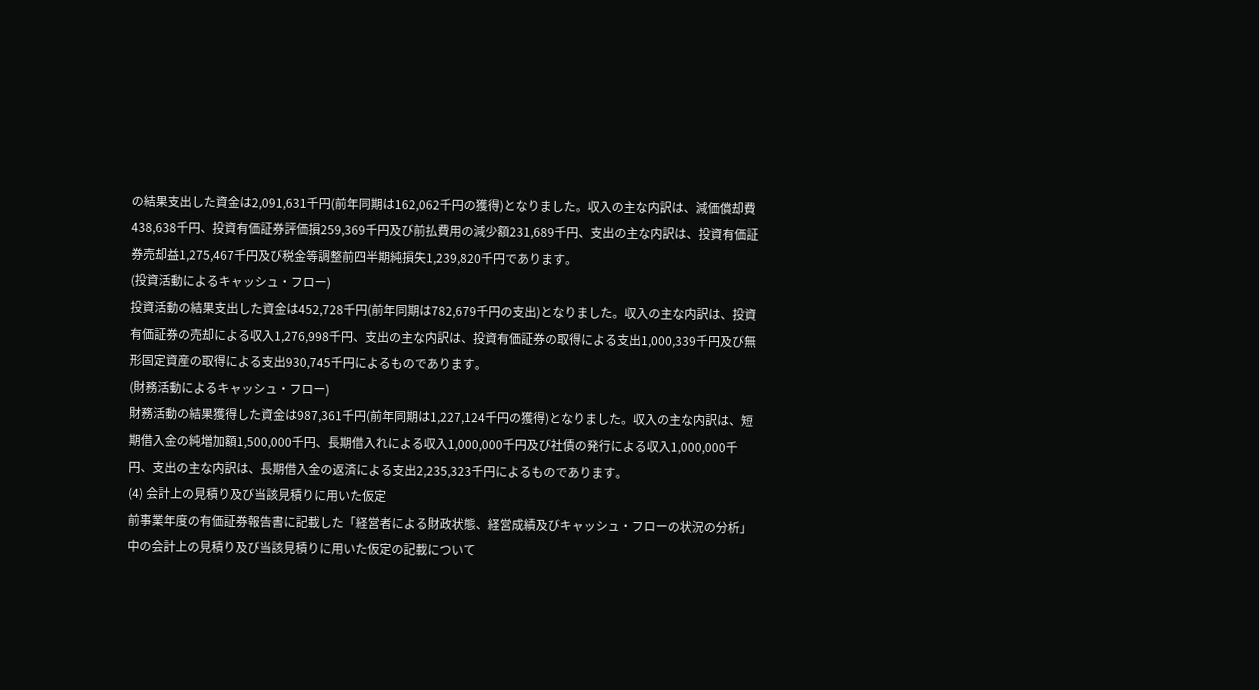の結果支出した資金は2,091,631千円(前年同期は162,062千円の獲得)となりました。収入の主な内訳は、減価償却費438,638千円、投資有価証券評価損259,369千円及び前払費用の減少額231,689千円、支出の主な内訳は、投資有価証券売却益1,275,467千円及び税金等調整前四半期純損失1,239,820千円であります。
(投資活動によるキャッシュ・フロー)
投資活動の結果支出した資金は452,728千円(前年同期は782,679千円の支出)となりました。収入の主な内訳は、投資有価証券の売却による収入1,276,998千円、支出の主な内訳は、投資有価証券の取得による支出1,000,339千円及び無形固定資産の取得による支出930,745千円によるものであります。
(財務活動によるキャッシュ・フロー)
財務活動の結果獲得した資金は987,361千円(前年同期は1,227,124千円の獲得)となりました。収入の主な内訳は、短期借入金の純増加額1,500,000千円、長期借入れによる収入1,000,000千円及び社債の発行による収入1,000,000千円、支出の主な内訳は、長期借入金の返済による支出2,235,323千円によるものであります。
(4) 会計上の見積り及び当該見積りに用いた仮定
前事業年度の有価証券報告書に記載した「経営者による財政状態、経営成績及びキャッシュ・フローの状況の分析」中の会計上の見積り及び当該見積りに用いた仮定の記載について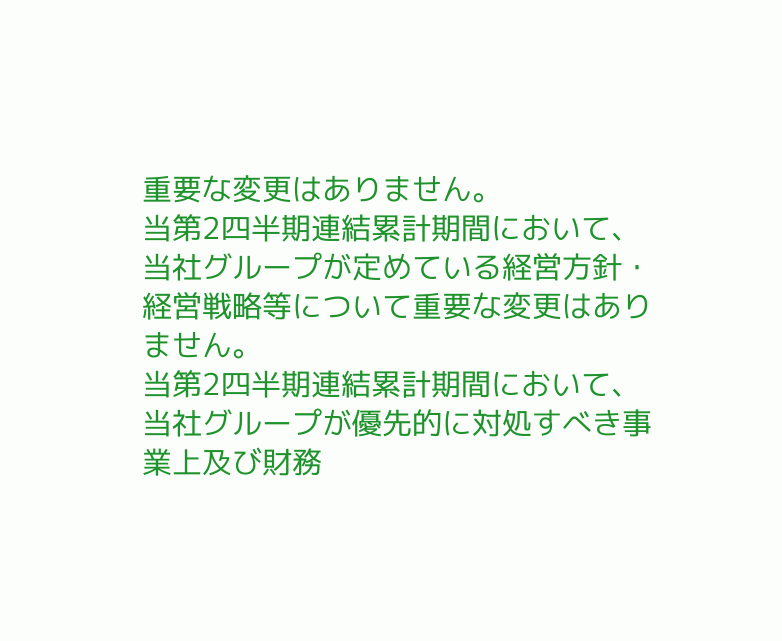重要な変更はありません。
当第2四半期連結累計期間において、当社グループが定めている経営方針・経営戦略等について重要な変更はありません。
当第2四半期連結累計期間において、当社グループが優先的に対処すべき事業上及び財務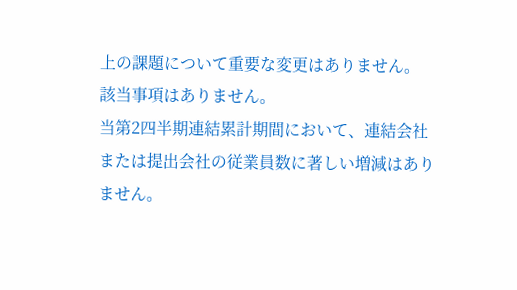上の課題について重要な変更はありません。
該当事項はありません。
当第2四半期連結累計期間において、連結会社または提出会社の従業員数に著しい増減はありません。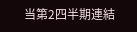当第2四半期連結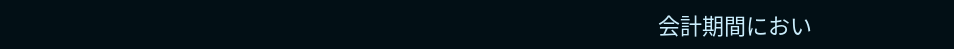会計期間におい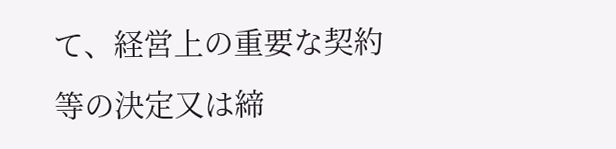て、経営上の重要な契約等の決定又は締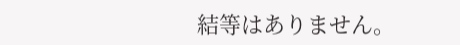結等はありません。